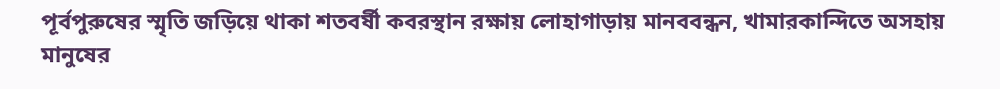পূর্বপুরুষের স্মৃতি জড়িয়ে থাকা শতবর্ষী কবরস্থান রক্ষায় লোহাগাড়ায় মানববন্ধন, খামারকান্দিতে অসহায় মানুষের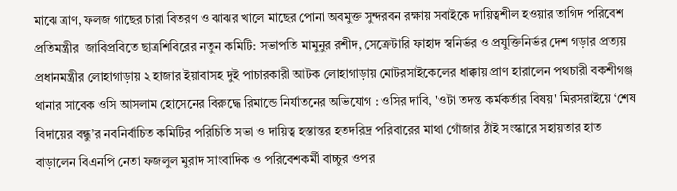মাঝে ত্রাণ, ফলজ গাছের চারা বিতরণ ও ঝাঝর খালে মাছের পোনা অবমুক্ত সুন্দরবন রক্ষায় সবাইকে দায়িত্বশীল হওয়ার তাগিদ পরিবেশ প্রতিমন্ত্রীর  জাবিপ্রবিতে ছাত্রশিবিরের নতুন কমিটি: সভাপতি মামুনুর রশীদ, সেক্রেটারি ফাহাদ স্বনির্ভর ও প্রযুক্তিনির্ভর দেশ গড়ার প্রত্যয় প্রধানমন্ত্রীর লোহাগাড়ায় ২ হাজার ইয়াবাসহ দুই পাচারকারী আটক লোহাগাড়ায় মোটরসাইকেলের ধাক্কায় প্রাণ হারালেন পথচারী বকশীগঞ্জ থানার সাবেক ওসি আসলাম হোসেনের বিরুদ্ধে রিমান্ডে নির্যাতনের অভিযোগ : ওসির দাবি, 'ওটা তদন্ত কর্মকর্তার বিষয়' মিরসরাইয়ে ‘শেষ বিদায়ের বন্ধু’র নবনির্বাচিত কমিটির পরিচিতি সভা ও দায়িত্ব হস্তান্তর হতদরিদ্র পরিবারের মাথা গোঁজার ঠাঁই সংস্কারে সহায়তার হাত বাড়ালেন বিএনপি নেতা ফজলুল মুরাদ সাংবাদিক ও পরিবেশকর্মী বাচ্চুর ওপর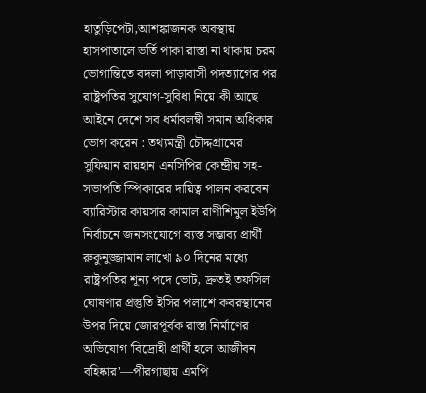হাতুড়িপেটা,আশঙ্কাজনক অবস্থায় হাসপাতালে ভর্তি পাকা রাস্তা না থাকায় চরম ভোগান্তিতে বদলা পাড়াবাসী পদত্যাগের পর রাষ্ট্রপতির সুযোগ-সুবিধা নিয়ে কী আছে আইনে দেশে সব ধর্মাবলম্বী সমান অধিকার ভোগ করেন : তথ্যমন্ত্রী চৌদ্দগ্রামের সুফিয়ান রায়হান এনসিপির কেন্দ্রীয় সহ-সভাপতি স্পিকারের দায়িত্ব পালন করবেন ব্যারিস্টার কায়সার কামাল রাণীশিমুল ইউপি নির্বাচনে জনসংযোগে ব্যস্ত সম্ভাব্য প্রার্থী রুকুনুজ্জামান লাখো ৯০ দিনের মধ্যে রাষ্ট্রপতির শূন্য পদে ভোট, দ্রুতই তফসিল ঘোষণার প্রস্তুতি ইসির পলাশে কবরস্থানের উপর দিয়ে জোরপূর্বক রাস্তা নির্মাণের অভিযোগ 'বিদ্রোহী প্রার্থী হলে আজীবন বহিষ্কার'—পীরগাছায় এমপি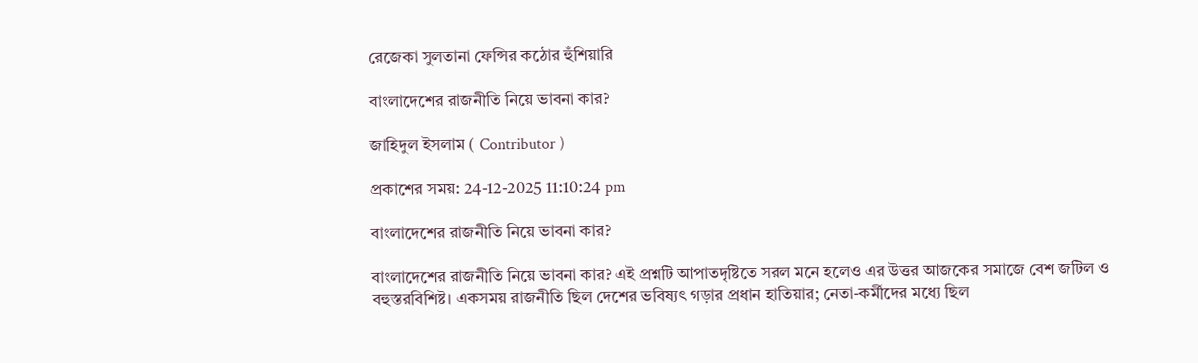রেজেকা সুলতানা ফেন্সির কঠোর হুঁশিয়ারি

বাংলাদেশের রাজনীতি নিয়ে ভাবনা কার?

জাহিদুল ইসলাম ( Contributor )

প্রকাশের সময়: 24-12-2025 11:10:24 pm

বাংলাদেশের রাজনীতি নিয়ে ভাবনা কার?

বাংলাদেশের রাজনীতি নিয়ে ভাবনা কার? এই প্রশ্নটি আপাতদৃষ্টিতে সরল মনে হলেও এর উত্তর আজকের সমাজে বেশ জটিল ও বহুস্তরবিশিষ্ট। একসময় রাজনীতি ছিল দেশের ভবিষ্যৎ গড়ার প্রধান হাতিয়ার; নেতা-কর্মীদের মধ্যে ছিল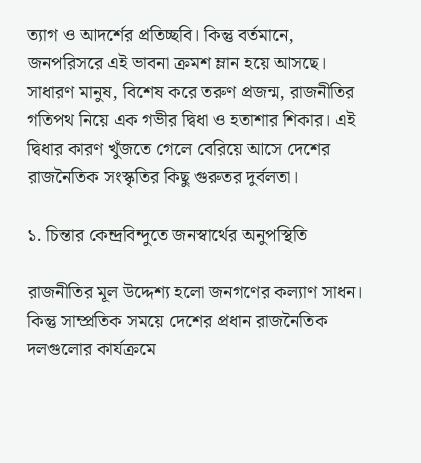ত্যাগ ও আদর্শের প্রতিচ্ছবি। কিন্তু বর্তমানে, জনপরিসরে এই ভাবনা ক্রমশ ম্লান হয়ে আসছে। সাধারণ মানুষ, বিশেষ করে তরুণ প্রজন্ম, রাজনীতির গতিপথ নিয়ে এক গভীর দ্বিধা ও হতাশার শিকার। এই দ্বিধার কারণ খুঁজতে গেলে বেরিয়ে আসে দেশের রাজনৈতিক সংস্কৃতির কিছু গুরুতর দুর্বলতা।

১. চিন্তার কেন্দ্রবিন্দুতে জনস্বার্থের অনুপস্থিতি

রাজনীতির মূল উদ্দেশ্য হলো জনগণের কল্যাণ সাধন। কিন্তু সাম্প্রতিক সময়ে দেশের প্রধান রাজনৈতিক দলগুলোর কার্যক্রমে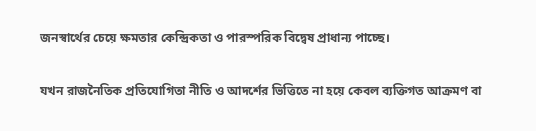জনস্বার্থের চেয়ে ক্ষমতার কেন্দ্রিকতা ও পারস্পরিক বিদ্বেষ প্রাধান্য পাচ্ছে।

যখন রাজনৈতিক প্রতিযোগিতা নীতি ও আদর্শের ভিত্তিতে না হয়ে কেবল ব্যক্তিগত আক্রমণ বা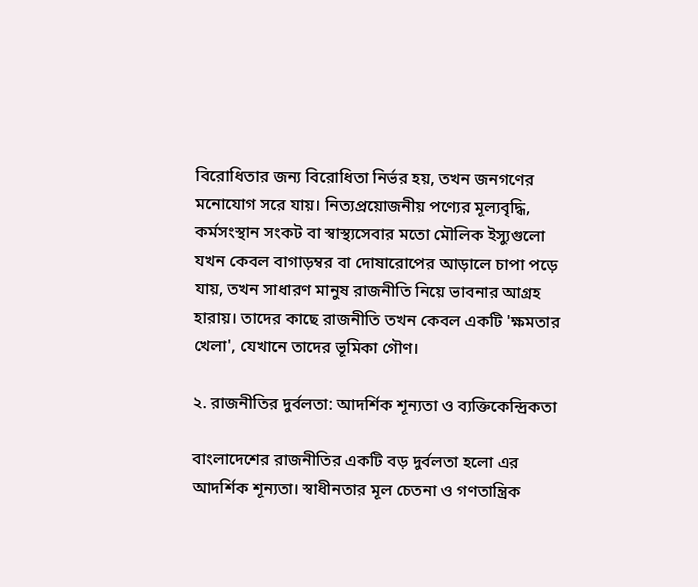বিরোধিতার জন্য বিরোধিতা নির্ভর হয়, তখন জনগণের মনোযোগ সরে যায়। নিত্যপ্রয়োজনীয় পণ্যের মূল্যবৃদ্ধি, কর্মসংস্থান সংকট বা স্বাস্থ্যসেবার মতো মৌলিক ইস্যুগুলো যখন কেবল বাগাড়ম্বর বা দোষারোপের আড়ালে চাপা পড়ে যায়, তখন সাধারণ মানুষ রাজনীতি নিয়ে ভাবনার আগ্রহ হারায়। তাদের কাছে রাজনীতি তখন কেবল একটি 'ক্ষমতার খেলা', যেখানে তাদের ভূমিকা গৌণ।

২. রাজনীতির দুর্বলতা: আদর্শিক শূন্যতা ও ব্যক্তিকেন্দ্রিকতা

বাংলাদেশের রাজনীতির একটি বড় দুর্বলতা হলো এর আদর্শিক শূন্যতা। স্বাধীনতার মূল চেতনা ও গণতান্ত্রিক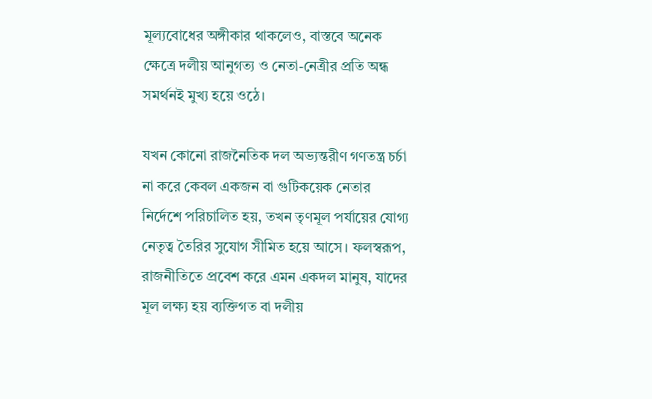মূল্যবোধের অঙ্গীকার থাকলেও, বাস্তবে অনেক ক্ষেত্রে দলীয় আনুগত্য ও নেতা-নেত্রীর প্রতি অন্ধ সমর্থনই মুখ্য হয়ে ওঠে।

যখন কোনো রাজনৈতিক দল অভ্যন্তরীণ গণতন্ত্র চর্চা না করে কেবল একজন বা গুটিকয়েক নেতার নির্দেশে পরিচালিত হয়, তখন তৃণমূল পর্যায়ের যোগ্য নেতৃত্ব তৈরির সুযোগ সীমিত হয়ে আসে। ফলস্বরূপ, রাজনীতিতে প্রবেশ করে এমন একদল মানুষ, যাদের মূল লক্ষ্য হয় ব্যক্তিগত বা দলীয়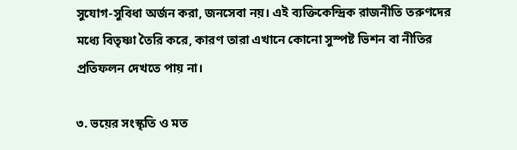সুযোগ-সুবিধা অর্জন করা, জনসেবা নয়। এই ব্যক্তিকেন্দ্রিক রাজনীতি তরুণদের মধ্যে বিতৃষ্ণা তৈরি করে, কারণ তারা এখানে কোনো সুস্পষ্ট ভিশন বা নীতির প্রতিফলন দেখতে পায় না।

৩. ভয়ের সংস্কৃতি ও মত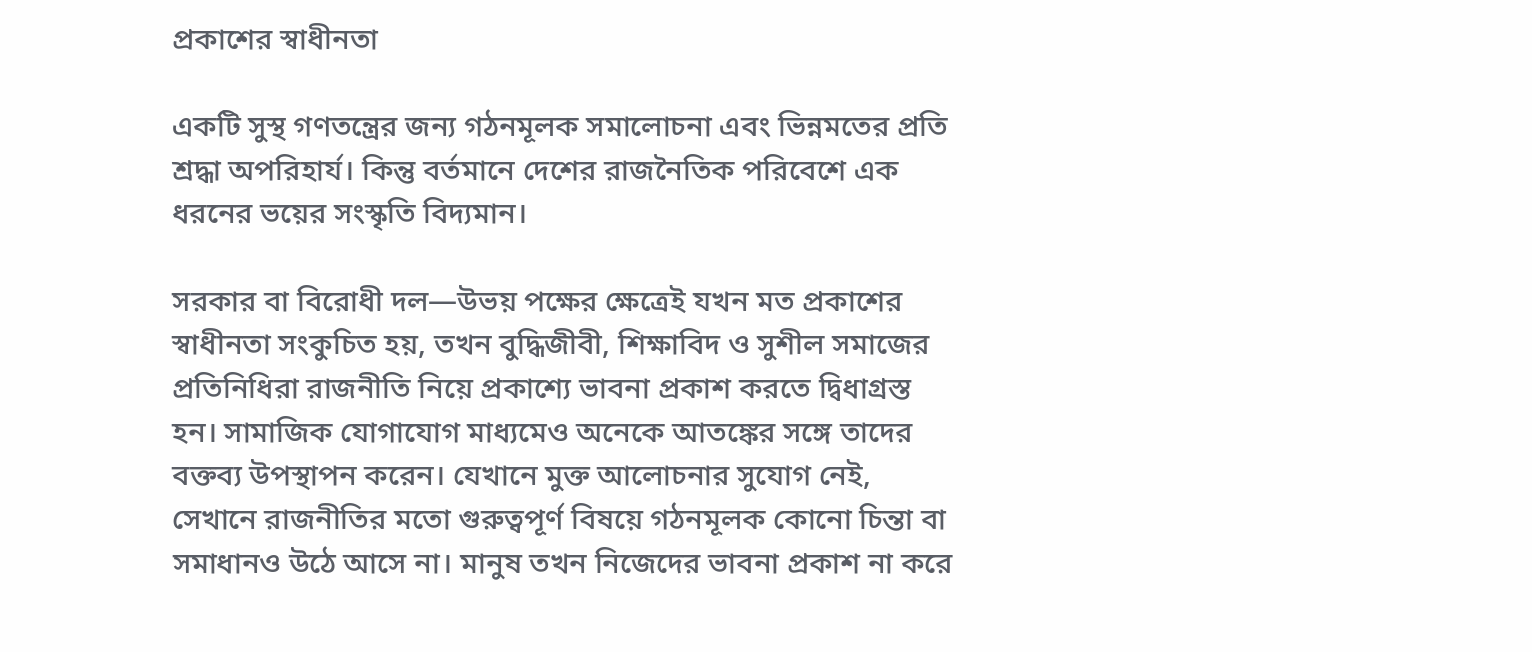প্রকাশের স্বাধীনতা

একটি সুস্থ গণতন্ত্রের জন্য গঠনমূলক সমালোচনা এবং ভিন্নমতের প্রতি শ্রদ্ধা অপরিহার্য। কিন্তু বর্তমানে দেশের রাজনৈতিক পরিবেশে এক ধরনের ভয়ের সংস্কৃতি বিদ্যমান।

সরকার বা বিরোধী দল—উভয় পক্ষের ক্ষেত্রেই যখন মত প্রকাশের স্বাধীনতা সংকুচিত হয়, তখন বুদ্ধিজীবী, শিক্ষাবিদ ও সুশীল সমাজের প্রতিনিধিরা রাজনীতি নিয়ে প্রকাশ্যে ভাবনা প্রকাশ করতে দ্বিধাগ্রস্ত হন। সামাজিক যোগাযোগ মাধ্যমেও অনেকে আতঙ্কের সঙ্গে তাদের বক্তব্য উপস্থাপন করেন। যেখানে মুক্ত আলোচনার সুযোগ নেই, সেখানে রাজনীতির মতো গুরুত্বপূর্ণ বিষয়ে গঠনমূলক কোনো চিন্তা বা সমাধানও উঠে আসে না। মানুষ তখন নিজেদের ভাবনা প্রকাশ না করে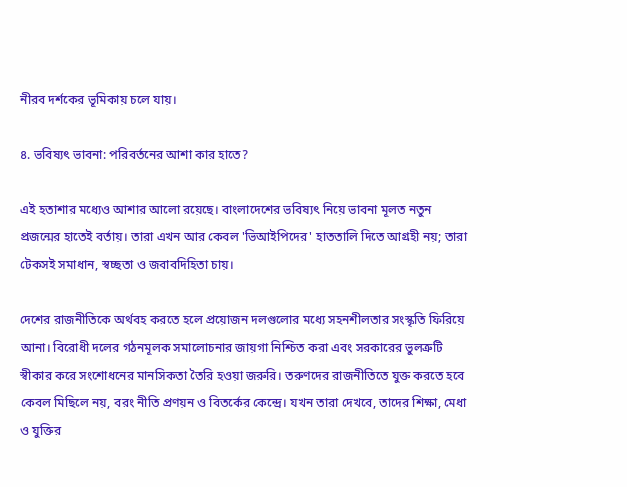নীরব দর্শকের ভূমিকায় চলে যায়।

৪. ভবিষ্যৎ ভাবনা: পরিবর্তনের আশা কার হাতে?

এই হতাশার মধ্যেও আশার আলো রয়েছে। বাংলাদেশের ভবিষ্যৎ নিয়ে ভাবনা মূলত নতুন প্রজন্মের হাতেই বর্তায়। তারা এখন আর কেবল 'ভিআইপিদের' হাততালি দিতে আগ্রহী নয়; তারা টেকসই সমাধান, স্বচ্ছতা ও জবাবদিহিতা চায়।

দেশের রাজনীতিকে অর্থবহ করতে হলে প্রয়োজন দলগুলোর মধ্যে সহনশীলতার সংস্কৃতি ফিরিয়ে আনা। বিরোধী দলের গঠনমূলক সমালোচনার জায়গা নিশ্চিত করা এবং সরকারের ভুলত্রুটি স্বীকার করে সংশোধনের মানসিকতা তৈরি হওয়া জরুরি। তরুণদের রাজনীতিতে যুক্ত করতে হবে কেবল মিছিলে নয়, বরং নীতি প্রণয়ন ও বিতর্কের কেন্দ্রে। যখন তারা দেখবে, তাদের শিক্ষা, মেধা ও যুক্তির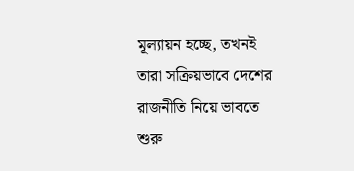মূল্যায়ন হচ্ছে, তখনই তারা সক্রিয়ভাবে দেশের রাজনীতি নিয়ে ভাবতে শুরু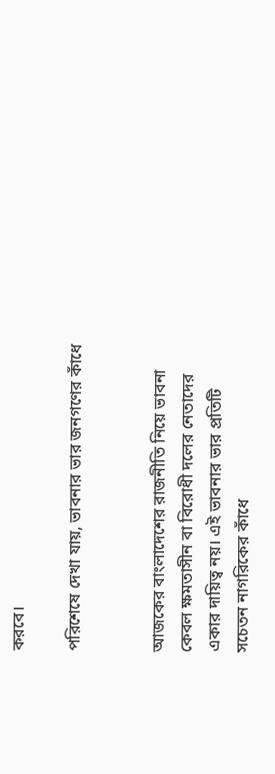করবে।

পরিশেষে দেখা যায়, ভাবনার ভার জনগণের কাঁধে


আজকের বাংলাদেশের রাজনীতি নিয়ে ভাবনা কেবল ক্ষমতাসীন বা বিরোধী দলের নেতাদের একার দায়িত্ব নয়। এই ভাবনার ভার প্রতিটি সচেতন নাগরিকের কাঁধে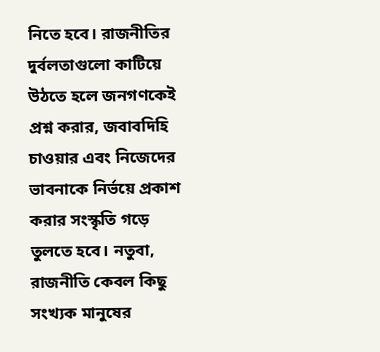নিতে হবে। রাজনীতির দুর্বলতাগুলো কাটিয়ে উঠতে হলে জনগণকেই প্রশ্ন করার, জবাবদিহি চাওয়ার এবং নিজেদের ভাবনাকে নির্ভয়ে প্রকাশ করার সংস্কৃতি গড়ে তুলতে হবে। নতুবা, রাজনীতি কেবল কিছু সংখ্যক মানুষের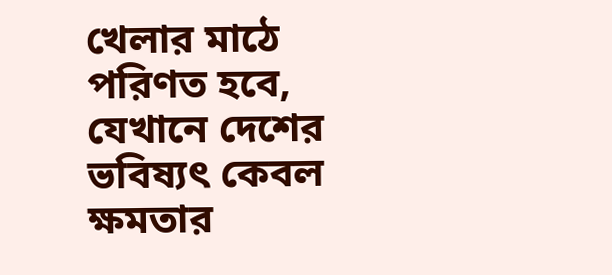খেলার মাঠে পরিণত হবে, যেখানে দেশের ভবিষ্যৎ কেবল ক্ষমতার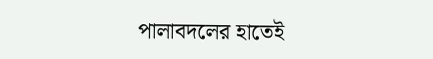পালাবদলের হাতেই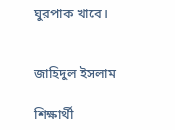ঘুরপাক খাবে।


জাহিদুল ইসলাম

শিক্ষার্থী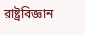রাষ্ট্রবিজ্ঞান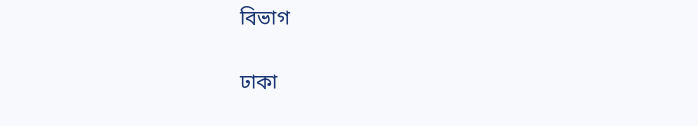বিভাগ

ঢাকা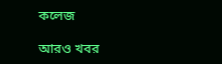কলেজ

আরও খবর